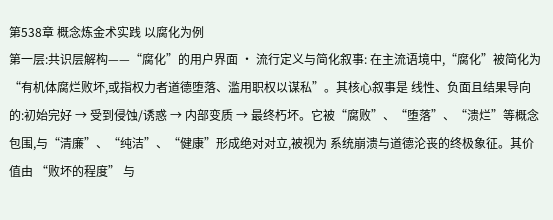第538章 概念炼金术实践 以腐化为例
第一层:共识层解构——“腐化”的用户界面 · 流行定义与简化叙事: 在主流语境中,“腐化”被简化为“有机体腐烂败坏,或指权力者道德堕落、滥用职权以谋私”。其核心叙事是 线性、负面且结果导向的:初始完好 → 受到侵蚀/诱惑 → 内部变质 → 最终朽坏。它被“腐败”、“堕落”、“溃烂”等概念包围,与“清廉”、“纯洁”、“健康”形成绝对对立,被视为 系统崩溃与道德沦丧的终极象征。其价值由 “败坏的程度” 与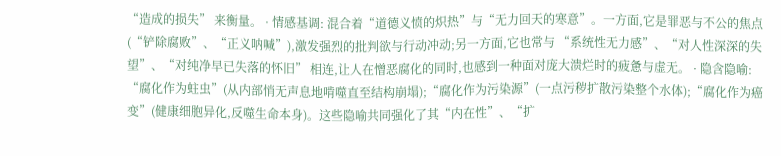“造成的损失” 来衡量。 · 情感基调: 混合着“道德义愤的炽热”与“无力回天的寒意”。一方面,它是罪恶与不公的焦点(“铲除腐败”、“正义呐喊”),激发强烈的批判欲与行动冲动;另一方面,它也常与 “系统性无力感”、“对人性深深的失望”、“对纯净早已失落的怀旧” 相连,让人在憎恶腐化的同时,也感到一种面对庞大溃烂时的疲惫与虚无。 · 隐含隐喻: “腐化作为蛀虫”(从内部悄无声息地啃噬直至结构崩塌);“腐化作为污染源”(一点污秽扩散污染整个水体);“腐化作为癌变”(健康细胞异化,反噬生命本身)。这些隐喻共同强化了其“内在性”、“扩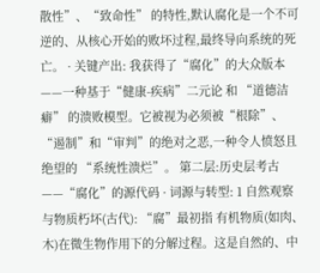散性”、“致命性” 的特性,默认腐化是一个不可逆的、从核心开始的败坏过程,最终导向系统的死亡。 · 关键产出: 我获得了“腐化”的大众版本——一种基于“健康-疾病”二元论 和 “道德洁癖” 的溃败模型。它被视为必须被“根除”、“遏制”和“审判”的绝对之恶,一种令人愤怒且绝望的 “系统性溃烂”。 第二层:历史层考古——“腐化”的源代码 · 词源与转型: 1 自然观察与物质朽坏(古代): “腐”最初指 有机物质(如肉、木)在微生物作用下的分解过程。这是自然的、中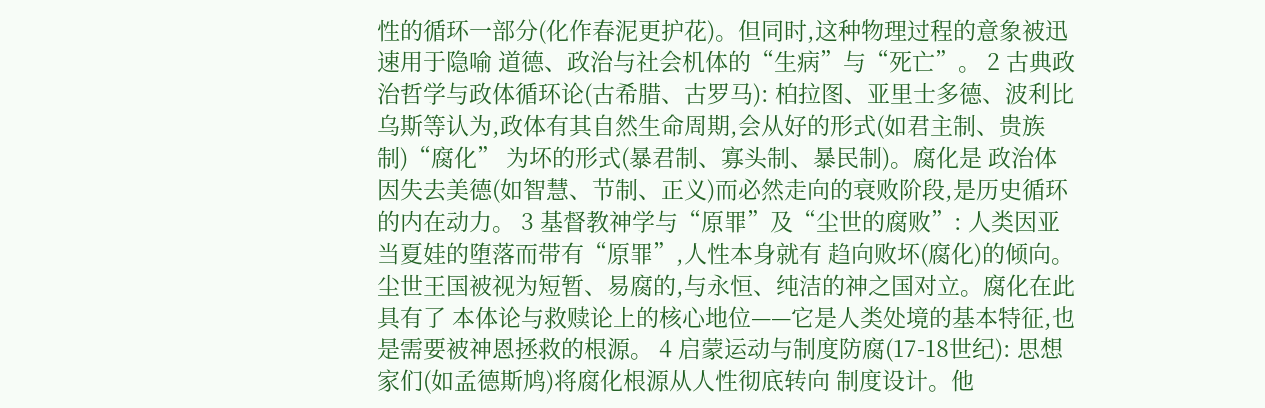性的循环一部分(化作春泥更护花)。但同时,这种物理过程的意象被迅速用于隐喻 道德、政治与社会机体的“生病”与“死亡”。 2 古典政治哲学与政体循环论(古希腊、古罗马): 柏拉图、亚里士多德、波利比乌斯等认为,政体有其自然生命周期,会从好的形式(如君主制、贵族制)“腐化” 为坏的形式(暴君制、寡头制、暴民制)。腐化是 政治体因失去美德(如智慧、节制、正义)而必然走向的衰败阶段,是历史循环的内在动力。 3 基督教神学与“原罪”及“尘世的腐败”: 人类因亚当夏娃的堕落而带有“原罪”,人性本身就有 趋向败坏(腐化)的倾向。尘世王国被视为短暂、易腐的,与永恒、纯洁的神之国对立。腐化在此具有了 本体论与救赎论上的核心地位——它是人类处境的基本特征,也是需要被神恩拯救的根源。 4 启蒙运动与制度防腐(17-18世纪): 思想家们(如孟德斯鸠)将腐化根源从人性彻底转向 制度设计。他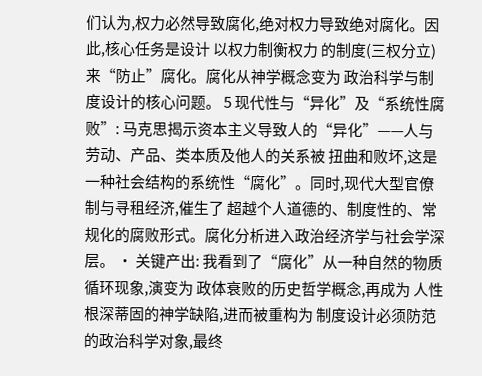们认为,权力必然导致腐化,绝对权力导致绝对腐化。因此,核心任务是设计 以权力制衡权力 的制度(三权分立)来“防止”腐化。腐化从神学概念变为 政治科学与制度设计的核心问题。 5 现代性与“异化”及“系统性腐败”: 马克思揭示资本主义导致人的“异化”——人与劳动、产品、类本质及他人的关系被 扭曲和败坏,这是一种社会结构的系统性“腐化”。同时,现代大型官僚制与寻租经济,催生了 超越个人道德的、制度性的、常规化的腐败形式。腐化分析进入政治经济学与社会学深层。 · 关键产出: 我看到了“腐化”从一种自然的物质循环现象,演变为 政体衰败的历史哲学概念,再成为 人性根深蒂固的神学缺陷,进而被重构为 制度设计必须防范的政治科学对象,最终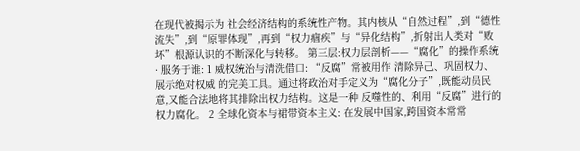在现代被揭示为 社会经济结构的系统性产物。其内核从“自然过程”,到“德性流失”,到“原罪体现”,再到“权力痼疾”与“异化结构”,折射出人类对“败坏”根源认识的不断深化与转移。 第三层:权力层剖析——“腐化”的操作系统 · 服务于谁: 1 威权统治与清洗借口: “反腐”常被用作 清除异己、巩固权力、展示绝对权威 的完美工具。通过将政治对手定义为“腐化分子”,既能动员民意,又能合法地将其排除出权力结构。这是一种 反噬性的、利用“反腐”进行的权力腐化。 2 全球化资本与裙带资本主义: 在发展中国家,跨国资本常常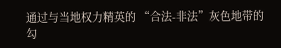通过与当地权力精英的 “合法-非法”灰色地带的勾